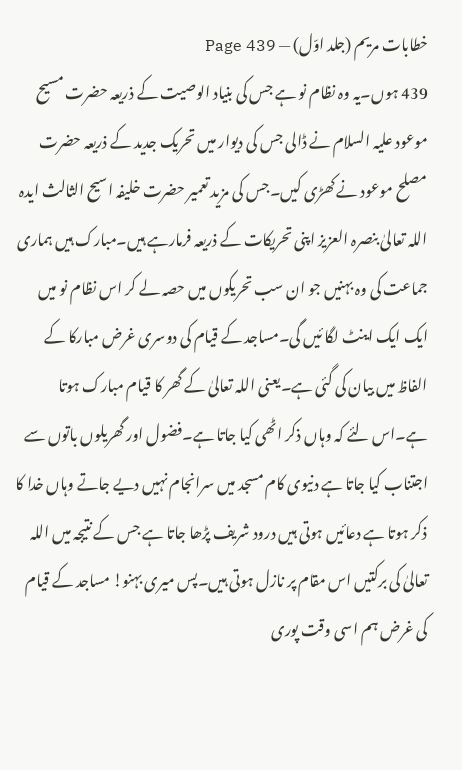خطابات مریم (جلد اوّل) — Page 439
439 ہوں۔یہ وہ نظام نو ہے جس کی بنیاد الوصیت کے ذریعہ حضرت مسیح موعود علیہ السلام نے ڈالی جس کی دیوار میں تحریک جدید کے ذریعہ حضرت مصلح موعود نے کھڑی کیں۔جس کی مزید تعمیر حضرت خلیفہ اسیح الثالث ایدہ اللہ تعالیٰ بنصرہ العزیز اپنی تحریکات کے ذریعہ فرمارہے ہیں۔مبارک ہیں ہماری جماعت کی وہ بہنیں جو ان سب تحریکوں میں حصہ لے کر اس نظام نو میں ایک ایک اینٹ لگا ئیں گی۔مساجد کے قیام کی دوسری غرض مبارکا کے الفاظ میں بیان کی گئی ہے۔یعنی اللہ تعالیٰ کے گھر کا قیام مبارک ہوتا ہے۔اس لئے کہ وہاں ذکر اٹھی کیا جاتا ہے۔فضول اور گھریلوں باتوں سے اجتناب کیا جاتا ہے دنیوی کام مسجد میں سرانجام نہیں دیے جاتے وہاں خدا کا ذکر ہوتا ہے دعائیں ہوتی ہیں درود شریف پڑھا جاتا ہے جس کے نتیجہ میں اللہ تعالیٰ کی برکتیں اس مقام پر نازل ہوتی ہیں۔پس میری بہنو! مساجد کے قیام کی غرض ہم اسی وقت پوری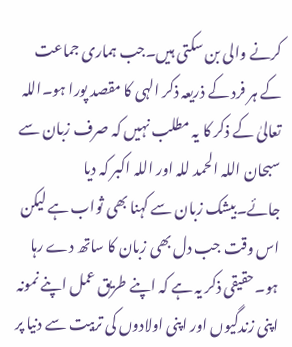کرنے والی بن سکتی ہیں۔جب ہماری جماعت کے ہر فرد کے ذریعہ ذکر الہی کا مقصد پورا ہو۔اللہ تعالیٰ کے ذکر کا یہ مطلب نہیں کہ صرف زبان سے سبحان اللہ الحمد للہ اور اللہ اکبر کہ دیا جائے۔بیشک زبان سے کہنا بھی ثواب ہے لیکن اس وقت جب دل بھی زبان کا ساتھ دے رہا ہو۔حقیقی ذکر یہ ہے کہ اپنے طریق عمل اپنے نمونہ اپنی زندگیوں اور اپنی اولادوں کی تربیت سے دنیا پر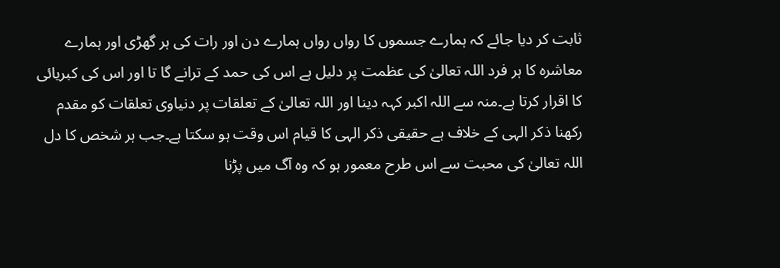ثابت کر دیا جائے کہ ہمارے جسموں کا رواں رواں ہمارے دن اور رات کی ہر گھڑی اور ہمارے معاشرہ کا ہر فرد اللہ تعالیٰ کی عظمت پر دلیل ہے اس کی حمد کے ترانے گا تا اور اس کی کبریائی کا اقرار کرتا ہے۔منہ سے اللہ اکبر کہہ دینا اور اللہ تعالیٰ کے تعلقات پر دنیاوی تعلقات کو مقدم رکھنا ذکر الہی کے خلاف ہے حقیقی ذکر الہی کا قیام اس وقت ہو سکتا ہے۔جب ہر شخص کا دل اللہ تعالیٰ کی محبت سے اس طرح معمور ہو کہ وہ آگ میں پڑنا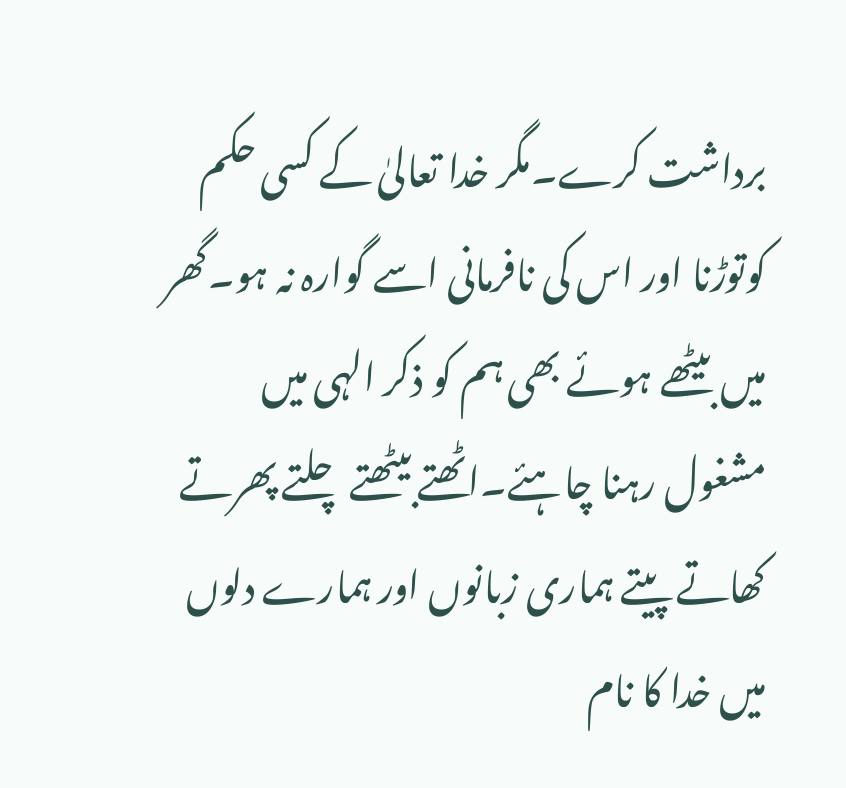برداشت کرے۔مگر خدا تعالیٰ کے کسی حکم کوتوڑنا اور اس کی نافرمانی اسے گوارہ نہ ہو۔گھر میں بیٹھے ہوئے بھی ہم کو ذکر الہی میں مشغول رہنا چاہئے۔اٹھتے بیٹھتے چلتے پھرتے کھاتے پیتے ہماری زبانوں اور ہمارے دلوں میں خدا کا نام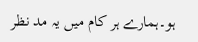ہو۔ہمارے ہر کام میں یہ مد نظر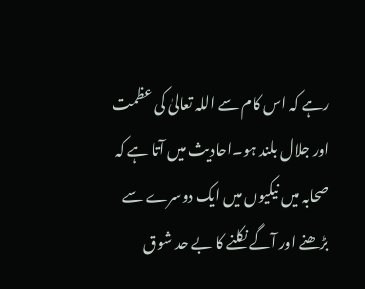رہے کہ اس کام سے اللہ تعالیٰ کی عظمت اور جلال بلند ہو۔احادیث میں آتا ہے کہ صحابہ میں نیکیوں میں ایک دوسرے سے بڑھنے اور آگے نکلنے کا بے حد شوق